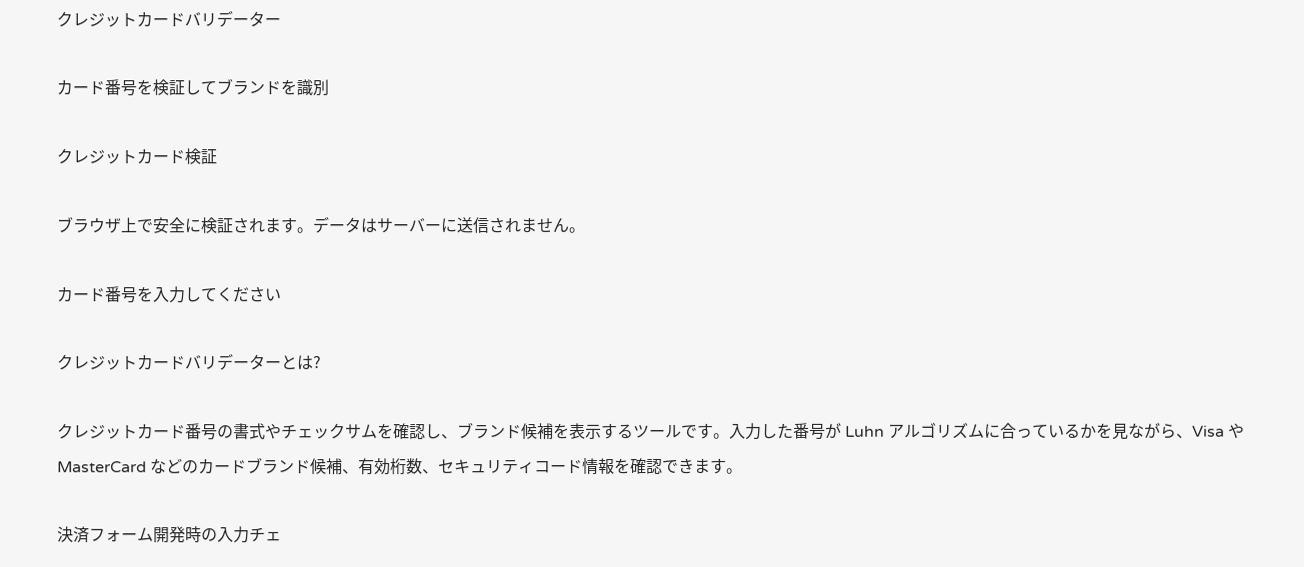クレジットカードバリデーター

カード番号を検証してブランドを識別

クレジットカード検証

ブラウザ上で安全に検証されます。データはサーバーに送信されません。

カード番号を入力してください

クレジットカードバリデーターとは?

クレジットカード番号の書式やチェックサムを確認し、ブランド候補を表示するツールです。入力した番号が Luhn アルゴリズムに合っているかを見ながら、Visa や MasterCard などのカードブランド候補、有効桁数、セキュリティコード情報を確認できます。

決済フォーム開発時の入力チェ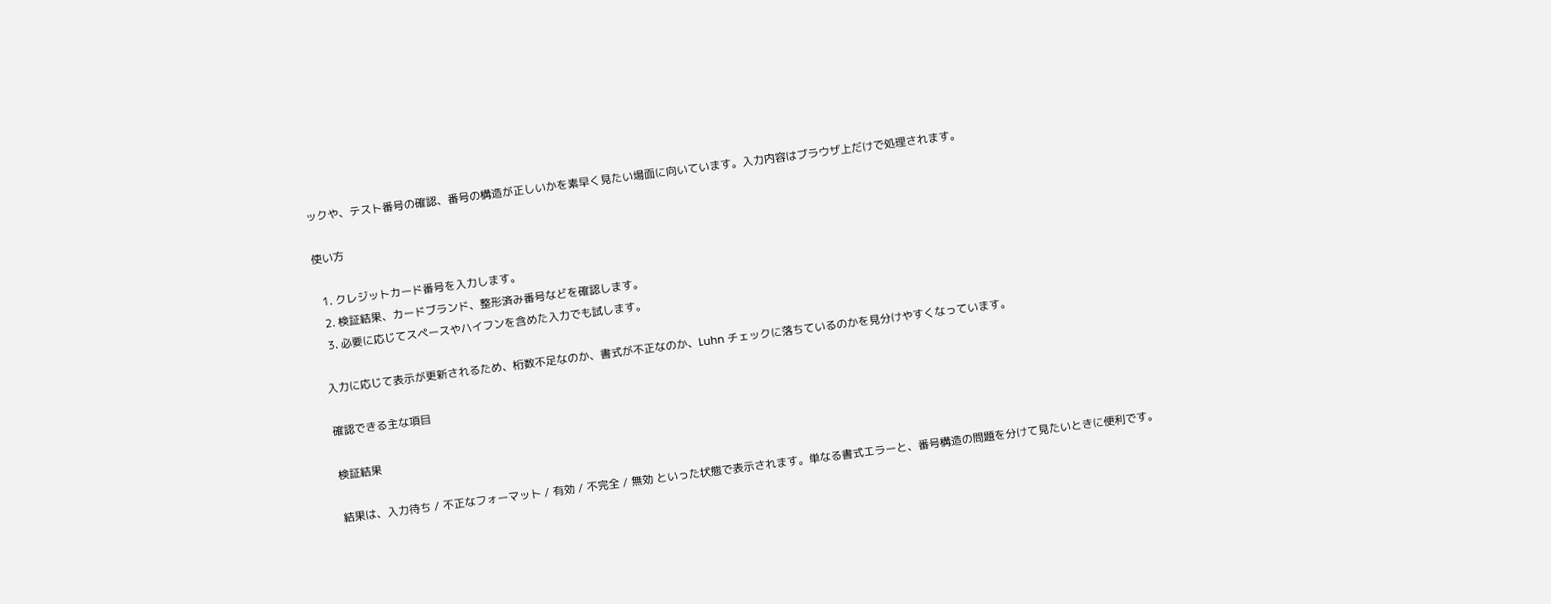ックや、テスト番号の確認、番号の構造が正しいかを素早く見たい場面に向いています。入力内容はブラウザ上だけで処理されます。

使い方

  1. クレジットカード番号を入力します。
  2. 検証結果、カードブランド、整形済み番号などを確認します。
  3. 必要に応じてスペースやハイフンを含めた入力でも試します。

入力に応じて表示が更新されるため、桁数不足なのか、書式が不正なのか、Luhn チェックに落ちているのかを見分けやすくなっています。

確認できる主な項目

検証結果

結果は、入力待ち / 不正なフォーマット / 有効 / 不完全 / 無効 といった状態で表示されます。単なる書式エラーと、番号構造の問題を分けて見たいときに便利です。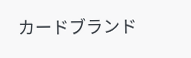カードブランド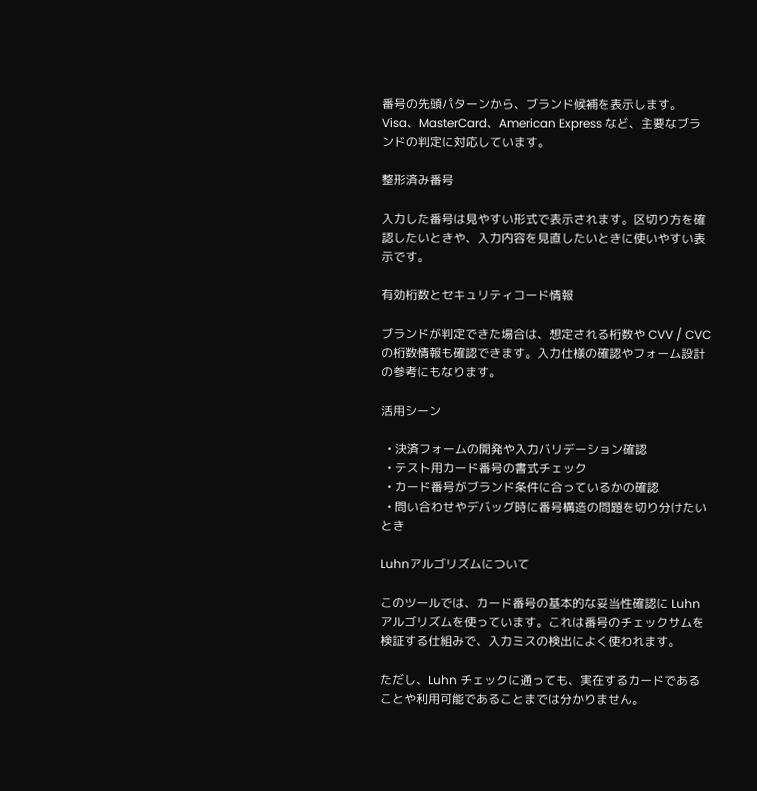番号の先頭パターンから、ブランド候補を表示します。Visa、MasterCard、American Express など、主要なブランドの判定に対応しています。

整形済み番号

入力した番号は見やすい形式で表示されます。区切り方を確認したいときや、入力内容を見直したいときに使いやすい表示です。

有効桁数とセキュリティコード情報

ブランドが判定できた場合は、想定される桁数や CVV / CVC の桁数情報も確認できます。入力仕様の確認やフォーム設計の参考にもなります。

活用シーン

  • 決済フォームの開発や入力バリデーション確認
  • テスト用カード番号の書式チェック
  • カード番号がブランド条件に合っているかの確認
  • 問い合わせやデバッグ時に番号構造の問題を切り分けたいとき

Luhnアルゴリズムについて

このツールでは、カード番号の基本的な妥当性確認に Luhn アルゴリズムを使っています。これは番号のチェックサムを検証する仕組みで、入力ミスの検出によく使われます。

ただし、Luhn チェックに通っても、実在するカードであることや利用可能であることまでは分かりません。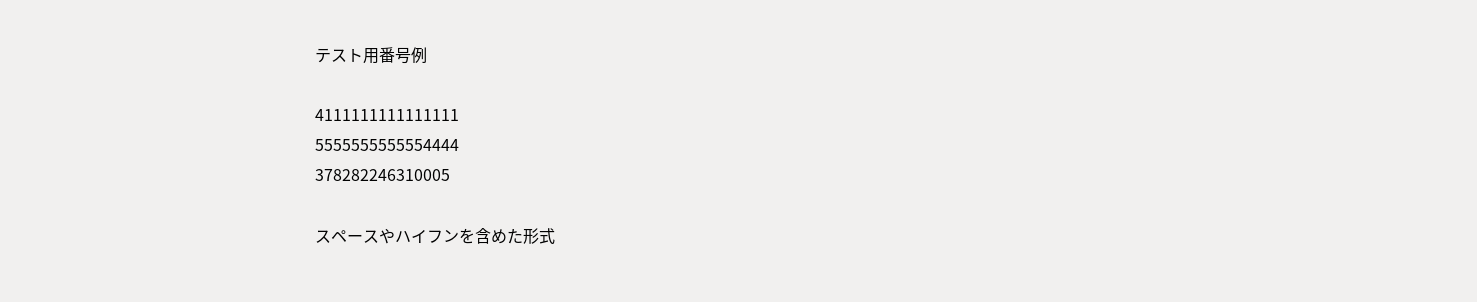テスト用番号例

4111111111111111
5555555555554444
378282246310005

スペースやハイフンを含めた形式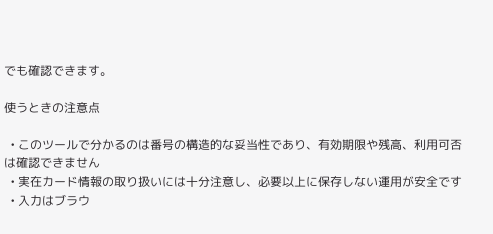でも確認できます。

使うときの注意点

  • このツールで分かるのは番号の構造的な妥当性であり、有効期限や残高、利用可否は確認できません
  • 実在カード情報の取り扱いには十分注意し、必要以上に保存しない運用が安全です
  • 入力はブラウ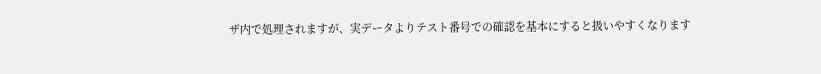ザ内で処理されますが、実データよりテスト番号での確認を基本にすると扱いやすくなります